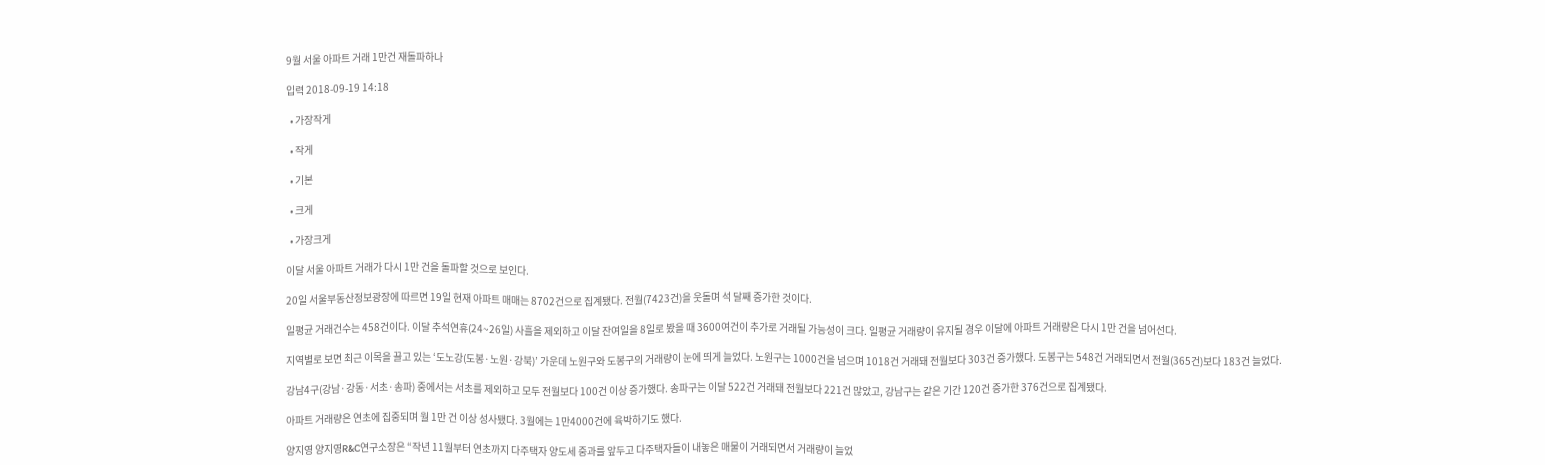9월 서울 아파트 거래 1만건 재돌파하나

입력 2018-09-19 14:18

  • 가장작게

  • 작게

  • 기본

  • 크게

  • 가장크게

이달 서울 아파트 거래가 다시 1만 건을 돌파할 것으로 보인다.

20일 서울부동산정보광장에 따르면 19일 현재 아파트 매매는 8702건으로 집계됐다. 전월(7423건)을 웃돌며 석 달째 증가한 것이다.

일평균 거래건수는 458건이다. 이달 추석연휴(24~26일) 사흘을 제외하고 이달 잔여일을 8일로 봤을 때 3600여건이 추가로 거래될 가능성이 크다. 일평균 거래량이 유지될 경우 이달에 아파트 거래량은 다시 1만 건을 넘어선다.

지역별로 보면 최근 이목을 끌고 있는 ‘도노강(도봉·노원·강북)’ 가운데 노원구와 도봉구의 거래량이 눈에 띄게 늘었다. 노원구는 1000건을 넘으며 1018건 거래돼 전월보다 303건 증가했다. 도봉구는 548건 거래되면서 전월(365건)보다 183건 늘었다.

강남4구(강남·강동·서초·송파) 중에서는 서초를 제외하고 모두 전월보다 100건 이상 증가했다. 송파구는 이달 522건 거래돼 전월보다 221건 많았고, 강남구는 같은 기간 120건 증가한 376건으로 집계됐다.

아파트 거래량은 연초에 집중되며 월 1만 건 이상 성사됐다. 3월에는 1만4000건에 육박하기도 했다.

양지영 양지영R&C연구소장은 “작년 11월부터 연초까지 다주택자 양도세 중과를 앞두고 다주택자들이 내놓은 매물이 거래되면서 거래량이 늘었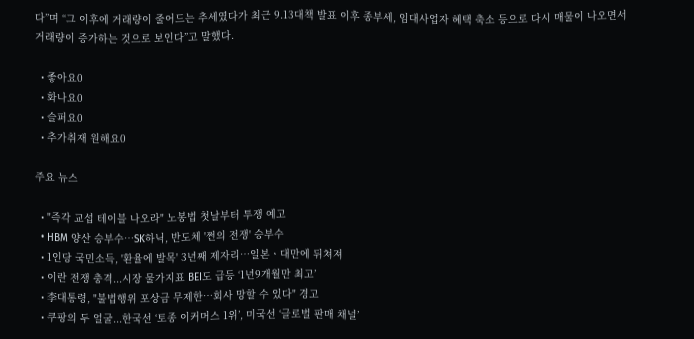다”며 “그 이후에 거래량이 줄어드는 추세였다가 최근 9.13대책 발표 이후 종부세, 임대사업자 혜택 축소 등으로 다시 매물이 나오면서 거래량이 증가하는 것으로 보인다”고 말했다.

  • 좋아요0
  • 화나요0
  • 슬퍼요0
  • 추가취재 원해요0

주요 뉴스

  • "즉각 교섭 테이블 나오라" 노봉법 첫날부터 투쟁 예고
  • HBM 양산 승부수…SK하닉, 반도체 '쩐의 전쟁' 승부수
  • 1인당 국민소득, '환율에 발목' 3년째 제자리⋯일본ㆍ대만에 뒤쳐져
  • 이란 전쟁 충격...시장 물가지표 BEI도 급등 ‘1년9개월만 최고’
  • 李대통령, "불법행위 포상금 무제한…회사 망할 수 있다" 경고
  • 쿠팡의 두 얼굴...한국선 ‘토종 이커머스 1위’, 미국선 ‘글로벌 판매 채널’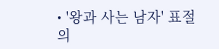• '왕과 사는 남자' 표절 의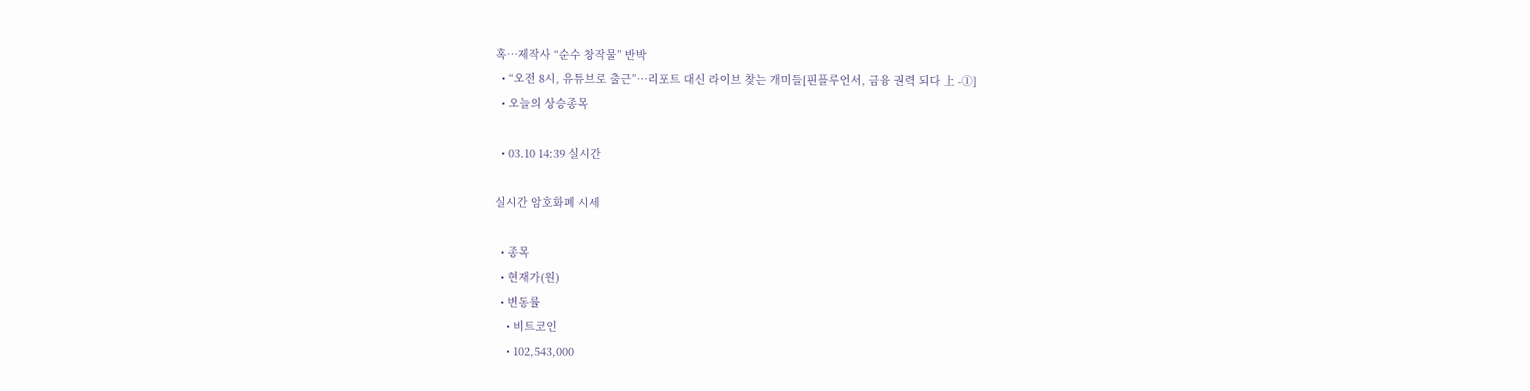혹…제작사 “순수 창작물” 반박
  • “오전 8시, 유튜브로 출근”…리포트 대신 라이브 찾는 개미들[핀플루언서, 금융 권력 되다 上 -①]
  • 오늘의 상승종목

  • 03.10 14:39 실시간

실시간 암호화폐 시세

  • 종목
  • 현재가(원)
  • 변동률
    • 비트코인
    • 102,543,000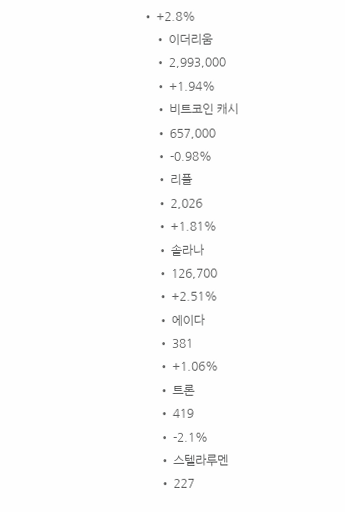• +2.8%
    • 이더리움
    • 2,993,000
    • +1.94%
    • 비트코인 캐시
    • 657,000
    • -0.98%
    • 리플
    • 2,026
    • +1.81%
    • 솔라나
    • 126,700
    • +2.51%
    • 에이다
    • 381
    • +1.06%
    • 트론
    • 419
    • -2.1%
    • 스텔라루멘
    • 227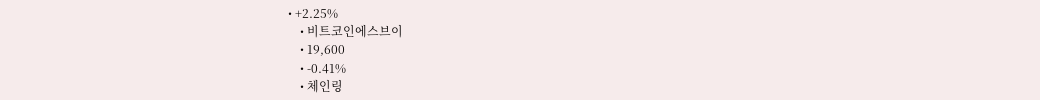• +2.25%
    • 비트코인에스브이
    • 19,600
    • -0.41%
    • 체인링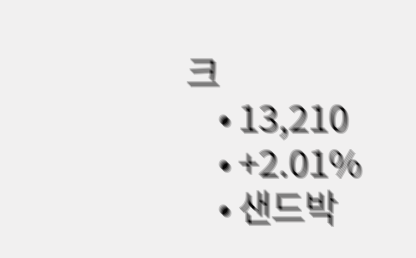크
    • 13,210
    • +2.01%
    • 샌드박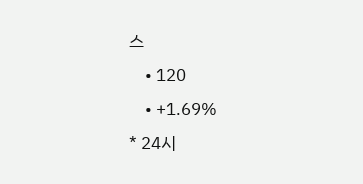스
    • 120
    • +1.69%
* 24시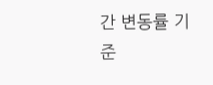간 변동률 기준